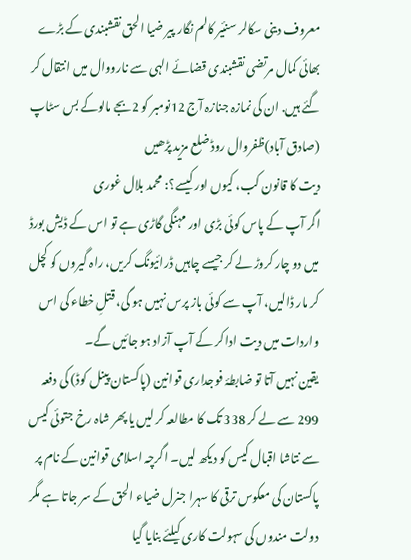معروف دینی سکالر سنئیر کالم نگار پیر ضیا الحق نقشبندی کے بڑے بھائی کمال مرتضی نقشبندی قضائے الہی سے نارووال میں انتقال کر گئے ہیں. ان کی نمازہ جنازہ آج 12نومبر کو 2بجے مالوکے بس سٹاپ (صادق آباد)ظفروال روڈ ضلع مزید پڑھیں
دیت کا قانون کب، کیوں اور کیسے؟: محمد بلال غوری
اگر آپ کے پاس کوئی بڑی اور مہنگی گاڑی ہے تو اس کے ڈیش بورڈ میں دو چار کروڑ لے کر جیسے چاہیں ڈرائیونگ کریں، راہ گیروں کو کچل کر مار ڈالیں، آپ سے کوئی باز پرس نہیں ہو گی، قتلِ خطاء کی اس واردات میں دیت ادا کر کے آپ آزاد ہو جائیں گے۔
یقین نہیں آتا تو ضابطۂ فوجداری قوانین (پاکستان پینل کوڈ) کی دفعہ 299 سے لے کر 338 تک کا مطالعہ کر لیں یا پھر شاہ رخ جتوئی کیس سے نتاشا اقبال کیس کو دیکھ لیں۔ اگرچہ اسلامی قوانین کے نام پر پاکستان کی معکوس ترقی کا سہرا جنرل ضیاء الحق کے سر جاتا ہے مگر دولت مندوں کی سہولت کاری کیلئے بنایا گیا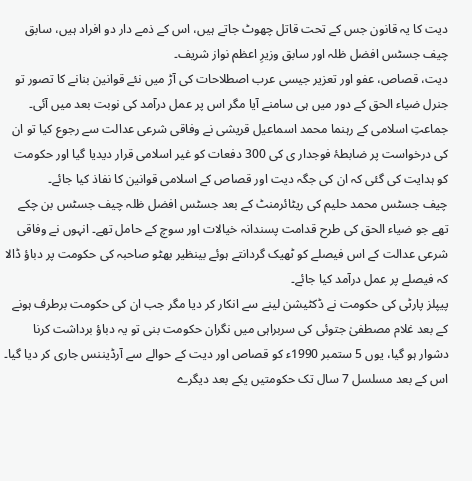دیت کا یہ قانون جس کے تحت قاتل چھوٹ جاتے ہیں، اس کے ذمے دار دو افراد ہیں، سابق چیف جسٹس افضل ظلہ اور سابق وزیرِ اعظم نواز شریف۔
دیت، قصاص، عفو اور تعزیر جیسی عرب اصطلاحات کی آڑ میں نئے قوانین بنانے کا تصور تو جنرل ضیاء الحق کے دور میں ہی سامنے آیا مگر اس پر عمل درآمد کی نوبت بعد میں آئی۔
جماعتِ اسلامی کے رہنما محمد اسماعیل قریشی نے وفاقی شرعی عدالت سے رجوع کیا تو ان کی درخواست پر ضابطۂ فوجدار ی کی 300 دفعات کو غیر اسلامی قرار دیدیا گیا اور حکومت کو ہدایت کی گئی کہ ان کی جگہ دیت اور قصاص کے اسلامی قوانین کا نفاذ کیا جائے۔
چیف جسٹس محمد حلیم کی ریٹائرمنٹ کے بعد جسٹس افضل ظلہ چیف جسٹس بن چکے تھے جو ضیاء الحق کی طرح قدامت پسندانہ خیالات اور سوچ کے حامل تھے۔ انہوں نے وفاقی شرعی عدالت کے اس فیصلے کو ٹھیک گردانتے ہوئے بینظیر بھٹو صاحبہ کی حکومت پر دباؤ ڈالا کہ فیصلے پر عمل درآمد کیا جائے۔
پیپلز پارٹی کی حکومت نے ڈکٹیشن لینے سے انکار کر دیا مگر جب ان کی حکومت برطرف ہونے کے بعد غلام مصطفیٰ جتوئی کی سربراہی میں نگران حکومت بنی تو یہ دباؤ برداشت کرنا دشوار ہو گیا، یوں 5 ستمبر 1990ء کو قصاص اور دیت کے حوالے سے آرڈیننس جاری کر دیا گیا۔ اس کے بعد مسلسل 7 سال تک حکومتیں یکے بعد دیگرے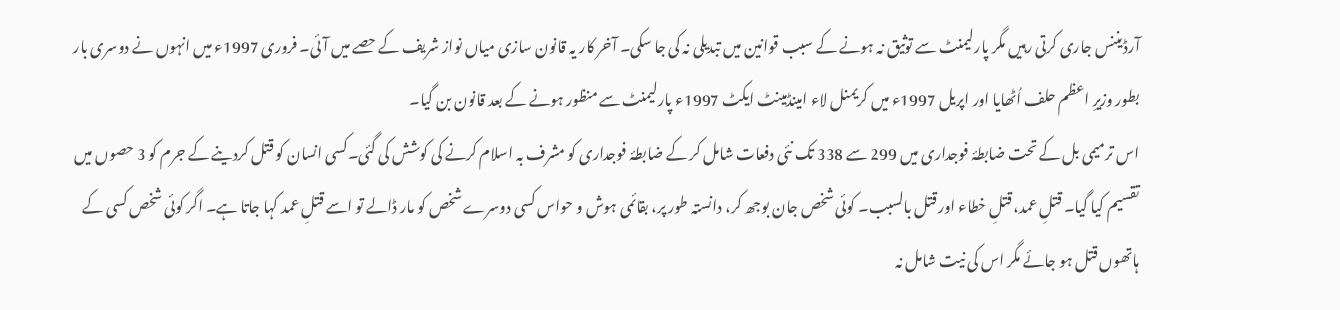آرڈیننس جاری کرتی رہیں مگر پارلیمنٹ سے توثیق نہ ہونے کے سبب قوانین میں تبدیلی نہ کی جا سکی۔ آخر کار یہ قانون سازی میاں نواز شریف کے حصے میں آئی۔ فروری 1997ء میں انہوں نے دوسری بار بطور وزیرِ اعظم حلف اُٹھایا اور اپریل 1997ء میں کریمنل لاء امینڈمینٹ ایکٹ 1997ء پارلیمنٹ سے منظور ہونے کے بعد قانون بن گیا۔
اس ترمیمی بل کے تحت ضابطۂ فوجداری میں 299 سے 338 تک نئی دفعات شامل کر کے ضابطۂ فوجداری کو مشرف بہ اسلام کرنے کی کوشش کی گئی۔کسی انسان کو قتل کردینے کے جرم کو 3 حصوں میں تقسیم کیا گیا۔ قتلِ عمد، قتلِ خطاء اور قتل بالسبب۔ کوئی شخص جان بوجھ کر، دانستہ طور پر، بقائمی ہوش و حواس کسی دوسرے شخص کو مار ڈالے تو اسے قتلِ عمد کہا جاتا ہے۔ اگر کوئی شخص کسی کے ہاتھوں قتل ہو جائے مگر اس کی نیت شامل نہ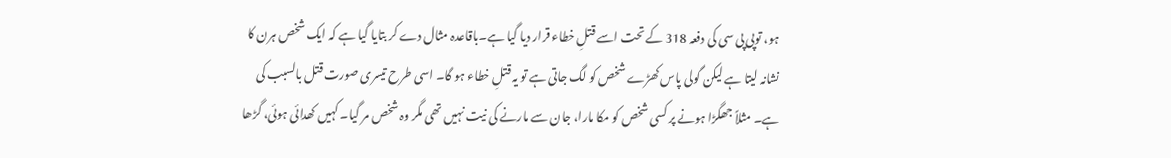ہو، توپی پی سی کی دفعہ 318 کے تحت اسے قتلِ خطاء قرار دیا گیا ہے۔باقاعدہ مثال دے کر بتایا گیا ہے کہ ایک شخص ہرن کا نشانہ لیتا ہے لیکن گولی پاس کھڑے شخص کو لگ جاتی ہے تو یہ قتلِ خطاء ہو گا۔ اسی طرح تیسری صورت قتل بالسبب کی ہے۔ مثلاً جھگڑا ہونے پر کسی شخص کو مکا مارا، جان سے مارنے کی نیت نہیں تھی مگر وہ شخص مر گیا۔ کہیں کھدائی ہوئی، گڑھا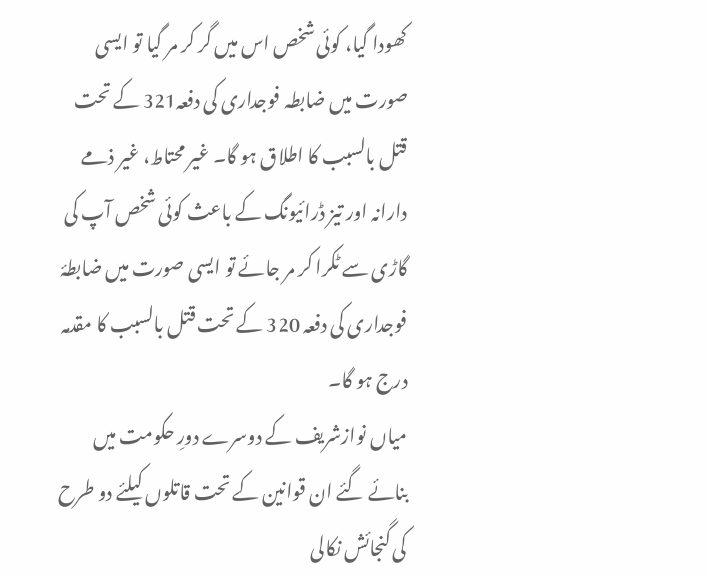کھودا گیا، کوئی شخص اس میں گر کر مر گیا تو ایسی صورت میں ضابطہ فوجداری کی دفعہ321 کے تحت قتل بالسبب کا اطلاق ہو گا۔ غیر محتاط، غیر ذمے دارانہ اور تیز ڈرائیونگ کے باعث کوئی شخص آپ کی گاڑی سے ٹکرا کر مر جائے تو ایسی صورت میں ضابطۂ فوجداری کی دفعہ 320 کے تحت قتل بالسبب کا مقدمہ درج ہو گا۔
میاں نوازشریف کے دوسرے دورِ حکومت میں بنائے گئے ان قوانین کے تحت قاتلوں کیلئے دو طرح کی گنجائش نکالی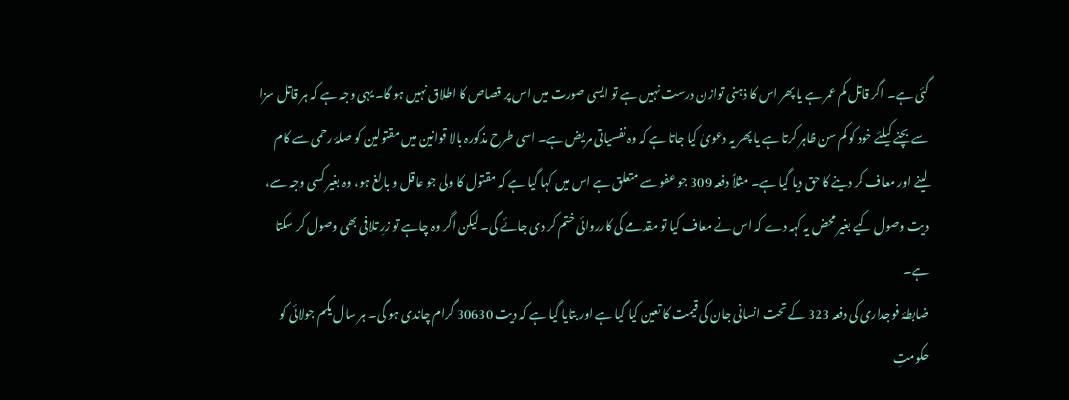گئی ہے۔ اگر قاتل کم عمر ہے یا پھر اس کا ذہنی توازن درست نہیں ہے تو ایسی صورت میں اس پر قصاص کا اطلاق نہیں ہو گا۔ یہی وجہ ہے کہ ہر قاتل سزا سے بچنے کیلئے خود کو کم سن ظاہر کرتا ہے یا پھر یہ دعویٰ کیا جاتا ہے کہ وہ نفسیاتی مریض ہے۔ اسی طرح مذکورہ بالا قوانین میں مقتولین کو صلۂ رحمی سے کام لینے اور معاف کر دینے کا حق دیا گیا ہے۔ مثلاً دفعہ 309 جو عفو سے متعلق ہے اس میں کہا گیا ہے کہ مقتول کا ولی جو عاقل و بالغ ہو، وہ بغیر کسی وجہ سے، دیت وصول کیے بغیر محض یہ کہہ دے کہ اس نے معاف کیا تو مقدمے کی کارروائی ختم کر دی جائے گی۔ لیکن اگر وہ چاہے تو زرِ تلافی بھی وصول کر سکتا ہے۔
ضابطۂ فوجداری کی دفعہ 323 کے تحت انسانی جان کی قیمت کا تعین کیا گیا ہے اور بتایا گیا ہے کہ دیت 30630 گرام چاندی ہو گی۔ ہر سال یکم جولائی کو حکومتِ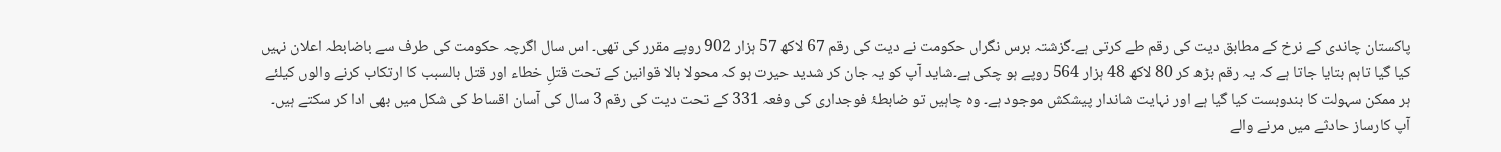پاکستان چاندی کے نرخ کے مطابق دیت کی رقم طے کرتی ہے۔گزشتہ برس نگراں حکومت نے دیت کی رقم 67 لاکھ 57 ہزار 902 روپے مقرر کی تھی۔ اس سال اگرچہ حکومت کی طرف سے باضابطہ اعلان نہیں کیا گیا تاہم بتایا جاتا ہے کہ یہ رقم بڑھ کر 80 لاکھ 48 ہزار 564 روپے ہو چکی ہے۔شاید آپ کو یہ جان کر شدید حیرت ہو کہ محولا بالا قوانین کے تحت قتلِ خطاء اور قتل بالسبب کا ارتکاب کرنے والوں کیلئے ہر ممکن سہولت کا بندوبست کیا گیا ہے اور نہایت شاندار پیشکش موجود ہے۔ وہ چاہیں تو ضابطۂ فوجداری کی وفعہ 331 کے تحت دیت کی رقم 3 سال کی آسان اقساط کی شکل میں بھی ادا کر سکتے ہیں۔
آپ کارساز حادثے میں مرنے والے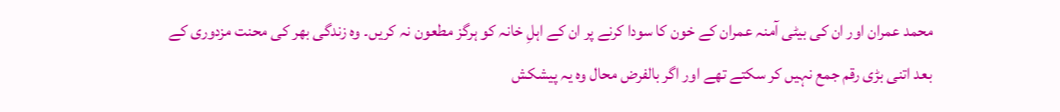محمد عمران اور ان کی بیٹی آمنہ عمران کے خون کا سودا کرنے پر ان کے اہلِ خانہ کو ہرگز مطعون نہ کریں۔ وہ زندگی بھر کی محنت مزدوری کے بعد اتنی بڑی رقم جمع نہیں کر سکتے تھے اور اگر بالفرض محال وہ یہ پیشکش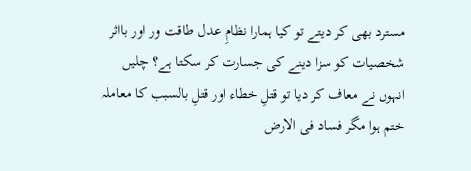مسترد بھی کر دیتے تو کیا ہمارا نظامِ عدل طاقت ور اور بااثر شخصیات کو سزا دینے کی جسارت کر سکتا ہے؟ چلیں انہوں نے معاف کر دیا تو قتلِ خطاء اور قتلِ بالسبب کا معاملہ ختم ہوا مگر فساد فی الارض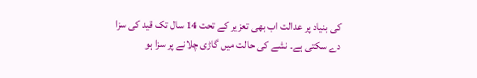کی بنیاد پر عدالت اب بھی تعزیر کے تحت 14 سال تک قید کی سزا دے سکتی ہے۔ نشے کی حالت میں گاڑی چلانے پر سزا ہو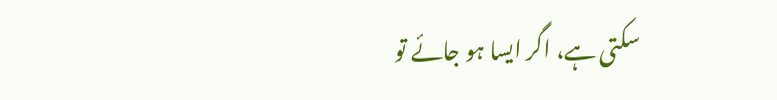سکتی ہے، اگر ایسا ہو جائے تو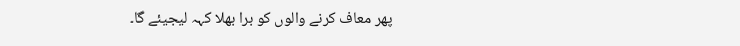پھر معاف کرنے والوں کو برا بھلا کہہ لیجیئے گا۔